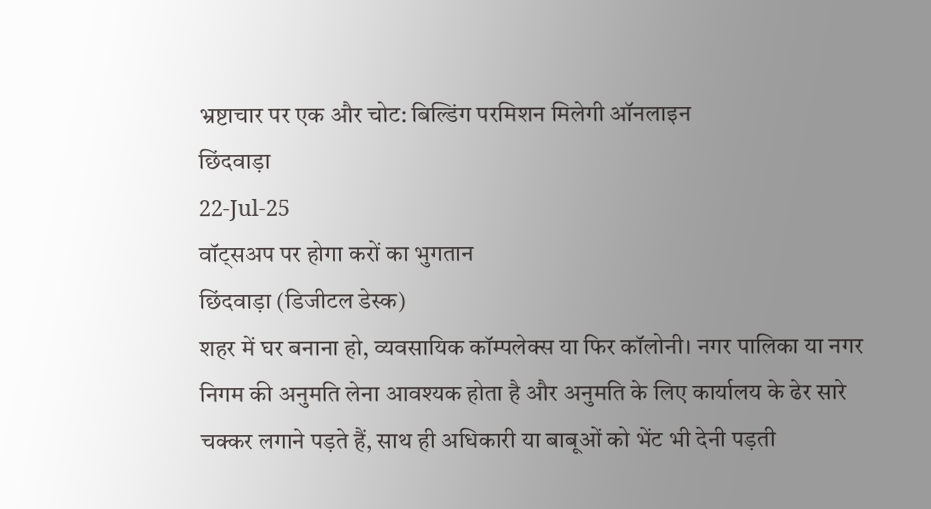भ्रष्टाचार पर एक और चोट: बिल्डिंग परमिशन मिलेगी ऑनलाइन
छिंदवाड़ा
22-Jul-25
वॉट्सअप पर होगा करों का भुगतान
छिंदवाड़ा (डिजीटल डेस्क)
शहर में घर बनाना हो, व्यवसायिक कॉम्पलेक्स या फिर कॉलोनी। नगर पालिका या नगर निगम की अनुमति लेना आवश्यक होता है और अनुमति के लिए कार्यालय के ढेर सारे चक्कर लगाने पड़ते हैं, साथ ही अधिकारी या बाबूओं को भेंट भी देनी पड़ती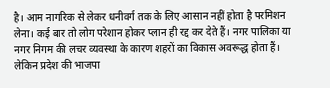है। आम नागरिक से लेकर धनीवर्ग तक के लिए आसान नहीं होता है परमिशन लेना। कई बार तो लोग परेशान होकर प्लान ही रद्द कर देते हैं। नगर पालिका या नगर निगम की लचर व्यवस्था के कारण शहरों का विकास अवरूद्ध होता हैं। लेकिन प्रदेश की भाजपा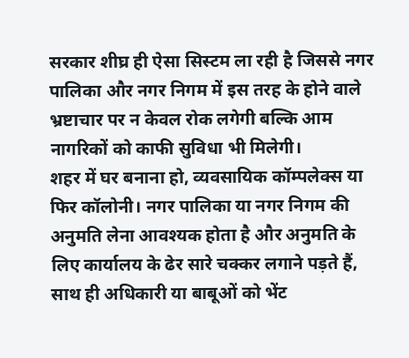सरकार शीघ्र ही ऐसा सिस्टम ला रही है जिससे नगर पालिका और नगर निगम में इस तरह के होने वाले भ्रष्टाचार पर न केवल रोक लगेगी बल्कि आम नागरिकों को काफी सुविधा भी मिलेगी।
शहर में घर बनाना हो, व्यवसायिक कॉम्पलेक्स या फिर कॉलोनी। नगर पालिका या नगर निगम की अनुमति लेना आवश्यक होता है और अनुमति के लिए कार्यालय के ढेर सारे चक्कर लगाने पड़ते हैं, साथ ही अधिकारी या बाबूओं को भेंट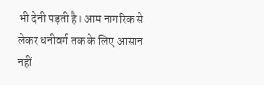भी देनी पड़ती है। आम नागरिक से लेकर धनीवर्ग तक के लिए आसान नहीं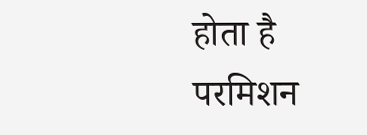होता है परमिशन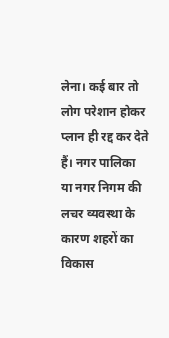लेना। कई बार तो लोग परेशान होकर प्लान ही रद्द कर देते हैं। नगर पालिका या नगर निगम की लचर व्यवस्था के कारण शहरों का विकास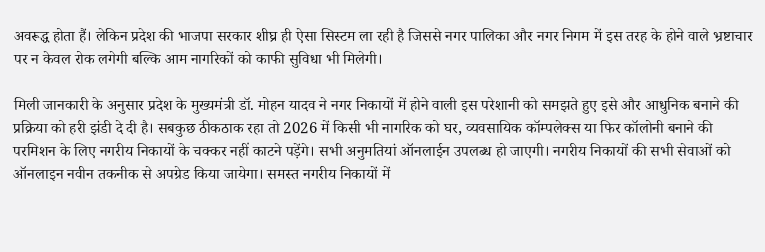अवरूद्ध होता हैं। लेकिन प्रदेश की भाजपा सरकार शीघ्र ही ऐसा सिस्टम ला रही है जिससे नगर पालिका और नगर निगम में इस तरह के होने वाले भ्रष्टाचार पर न केवल रोक लगेगी बल्कि आम नागरिकों को काफी सुविधा भी मिलेगी।

मिली जानकारी के अनुसार प्रदेश के मुख्यमंत्री डॉ. मोहन यादव ने नगर निकायों में होने वाली इस परेशानी को समझते हुए इसे और आधुनिक बनाने की प्रक्रिया को हरी झंडी दे दी है। सबकुछ ठीकठाक रहा तो 2026 में किसी भी नागरिक को घर, व्यवसायिक कॉम्पलेक्स या फिर कॉलोनी बनाने की परमिशन के लिए नगरीय निकायों के चक्कर नहीं काटने पड़ेंगे। सभी अनुमतियां ऑनलाईन उपलब्ध हो जाएगी। नगरीय निकायों की सभी सेवाओं को ऑनलाइन नवीन तकनीक से अपग्रेड किया जायेगा। समस्त नगरीय निकायों में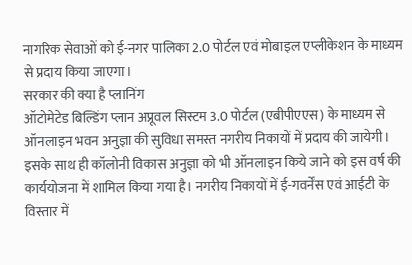नागरिक सेवाओं को ई-नगर पालिका 2.0 पोर्टल एवं मोबाइल एप्लीकेशन के माध्यम से प्रदाय किया जाएगा।
सरकार की क्या है प्लानिंग
ऑटोमेटेड बिल्डिंग प्लान अप्रूवल सिस्टम 3.0 पोर्टल (एबीपीएएस) के माध्यम से ऑनलाइन भवन अनुज्ञा की सुविधा समस्त नगरीय निकायों में प्रदाय की जायेगी। इसके साथ ही कॉलोनी विकास अनुज्ञा को भी ऑनलाइन किये जाने को इस वर्ष की कार्ययोजना में शामिल किया गया है। नगरीय निकायों में ई-गवर्नेंस एवं आईटी के विस्तार में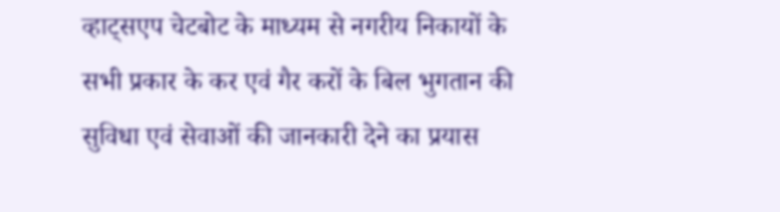व्हाट्सएप चेटबोट के माध्यम से नगरीय निकायों के सभी प्रकार के कर एवं गैर करों के बिल भुगतान की सुविधा एवं सेवाओं की जानकारी देने का प्रयास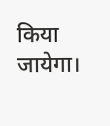किया जायेगा।